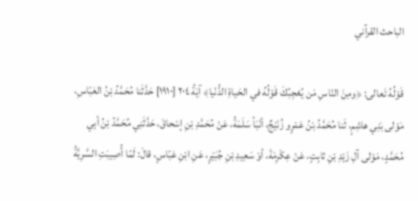الباحث القرآني

قَوْلُهُ تَعالى: ﴿ومِنَ النّاسِ مَن يُعْجِبُكَ قَوْلُهُ في الحَياةِ الدُّنْيا﴾ آيَةُ ٢٠٤ [١٩١٠] حَدَّثَنا مُحَمَّدُ بْنُ العَبّاسِ، مَوْلى بَنِي هاشِمٍ، ثَنا مُحَمَّدُ بْنُ عَمْرٍو زُنَيْجٌ، أنْبَأ سَلَمَةُ، عَنْ مُحَمَّدِ بْنِ إسْحاقَ، حَدَّثَنِي مُحَمَّدُ بْنُ أبِي مُحَمَّدٍ، مَوْلى آلِ زَيْدِ بْنِ ثابِتٍ، عَنْ عِكْرِمَةَ، أوْ سَعِيدِ بْنِ جُبَيْرٍ، عَنِ ابْنِ عَبّاسٍ، قالَ: لَمّا أُصِيبَتِ السَّرِيَّةُ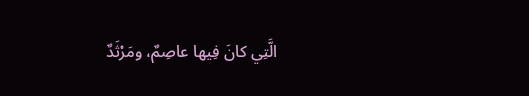الَّتِي كانَ فِيها عاصِمٌ، ومَرْثَدٌ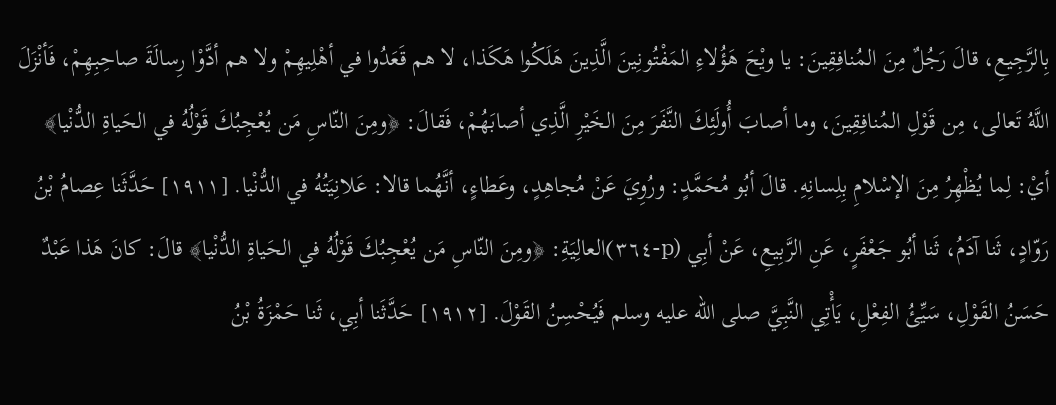بِالرَّجِيعِ، قالَ رَجُلٌ مِنَ المُنافِقِينَ: يا ويْحَ هَؤُلاءِ المَفْتُونِينَ الَّذِينَ هَلَكُوا هَكَذا، لا هم قَعَدُوا في أهْلِيهِمْ ولا هم أدَّوْا رِسالَةَ صاحِبِهِمْ، فَأنْزَلَ اللَّهُ تَعالى، مِن قَوْلِ المُنافِقِينَ، وما أصابَ أُولَئِكَ النَّفَرَ مِنَ الخَيْرِ الَّذِي أصابَهُمْ، فَقالَ: ﴿ومِنَ النّاسِ مَن يُعْجِبُكَ قَوْلُهُ في الحَياةِ الدُّنْيا﴾ أيْ: لِما يُظْهِرُ مِنَ الإسْلامِ بِلِسانِهِ. قالَ أبُو مُحَمَّدٍ: ورُوِيَ عَنْ مُجاهِدٍ، وعَطاءٍ، أنَّهُما قالا: عَلانِيَتُهُ في الدُّنْيا. [١٩١١] حَدَّثَنا عِصامُ بْنُ رَوّادٍ، ثَنا آدَمُ، ثَنا أبُو جَعْفَرٍ، عَنِ الرَّبِيعِ، عَنْ أبِي (p-٣٦٤)العالِيَةِ: ﴿ومِنَ النّاسِ مَن يُعْجِبُكَ قَوْلُهُ في الحَياةِ الدُّنْيا﴾ قالَ: كانَ هَذا عَبْدٌ حَسَنُ القَوْلِ، سَيِّئُ الفِعْلِ، يَأْتِي النَّبِيَّ صلى الله عليه وسلم فَيُحْسِنُ القَوْلَ. [١٩١٢] حَدَّثَنا أبِي، ثَنا حَمْزَةُ بْنُ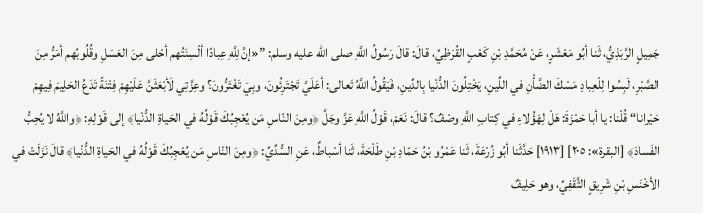جَمِيلٍ الرَّبَذِيُّ، ثَنا أبُو مَعْشَرٍ، عَنْ مُحَمَّدِ بْنِ كَعْبٍ القُرَظِيِّ، قالَ: قالَ رَسُولُ اللَّهِ صلى الله عليه وسلم: ”«إنَّ لِلَّهِ عِبادًا ألْسِنَتُهم أحْلى مِنَ العَسَلِ وقُلُوبُهم أمَرُّ مِنَ الصَّبْرِ، لَبِسُوا لِلْعِبادِ مَسْكَ الضَّأْنِ في اللِّينِ، يَخْتِلُونَ الدُّنْيا بِالدِّينِ، فَيَقُولُ اللَّهُ تَعالى: أعَلَيَّ تَجْتَرِئُونَ، وبِيَ تَغْتَرُّونَ؟ وعِزَّتِي لَأبْعَثَنَّ عَلَيْهِمْ فِتْنَةً تَدَعُ الحَلِيمَ فِيهِمْ حَيْرانا“ قُلْنا: يا أبا حَمْزَةَ: هَلْ لِهَؤُلاءِ في كِتابِ اللَّهِ وصْفٌ؟ قالَ: نَعَمْ، قَوْلُ اللَّهِ عَزَّ وجَلَّ ﴿ومِنَ النّاسِ مَن يُعْجِبُكَ قَوْلُهُ في الحَياةِ الدُّنْيا﴾ إلى قَوْلِهِ: ﴿واللَّهُ لا يُحِبُّ الفَسادَ﴾ [البقرة»: ٢٠٥] [١٩١٣] حَدَّثَنا أبُو زُرْعَةَ، ثَنا عَمْرُو بْنُ حَمّادِ بْنِ طَلْحَةَ، ثَنا أسْباطٌ، عَنِ السُّدِّيِّ: ﴿ومِنَ النّاسِ مَن يُعْجِبُكَ قَوْلُهُ في الحَياةِ الدُّنْيا﴾ قالَ نَزَلَتْ في الأخْنَسِ بْنِ شَرِيقٍ الثَّقَفِيِّ، وهو حَلِيفٌ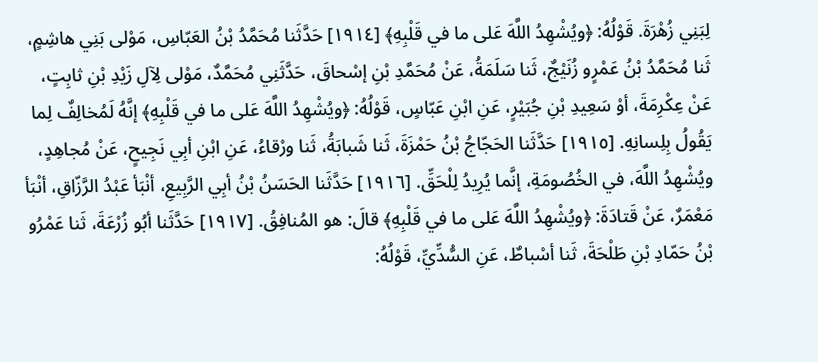لِبَنِي زُهْرَةَ. قَوْلُهُ: ﴿ويُشْهِدُ اللَّهَ عَلى ما في قَلْبِهِ﴾ [١٩١٤] حَدَّثَنا مُحَمَّدُ بْنُ العَبّاسِ، مَوْلى بَنِي هاشِمٍ، ثَنا مُحَمَّدُ بْنُ عَمْرٍو زُنَيْجٌ، ثَنا سَلَمَةُ، عَنْ مُحَمَّدِ بْنِ إسْحاقَ، حَدَّثَنِي مُحَمَّدٌ، مَوْلى لِآلِ زَيْدِ بْنِ ثابِتٍ، عَنْ عِكْرِمَةَ، أوْ سَعِيدِ بْنِ جُبَيْرٍ، عَنِ ابْنِ عَبّاسٍ، قَوْلُهُ: ﴿ويُشْهِدُ اللَّهَ عَلى ما في قَلْبِهِ﴾ إنَّهُ لَمُخالِفٌ لِما يَقُولُ بِلِسانِهِ. [١٩١٥] حَدَّثَنا الحَجّاجُ بْنُ حَمْزَةَ، ثَنا شَبابَةُ، ثَنا ورْقاءُ، عَنِ ابْنِ أبِي نَجِيحٍ، عَنْ مُجاهِدٍ، ويُشْهِدُ اللَّهَ، في الخُصُومَةِ، إنَّما يُرِيدُ لِلْحَقِّ. [١٩١٦] حَدَّثَنا الحَسَنُ بْنُ أبِي الرَّبِيعِ، أنْبَأ عَبْدُ الرَّزّاقِ، أنْبَأ مَعْمَرٌ، عَنْ قَتادَةَ: ﴿ويُشْهِدُ اللَّهَ عَلى ما في قَلْبِهِ﴾ قالَ: هو المُنافِقُ. [١٩١٧] حَدَّثَنا أبُو زُرْعَةَ، ثَنا عَمْرُو بْنُ حَمّادِ بْنِ طَلْحَةَ، ثَنا أسْباطٌ، عَنِ السُّدِّيِّ، قَوْلُهُ: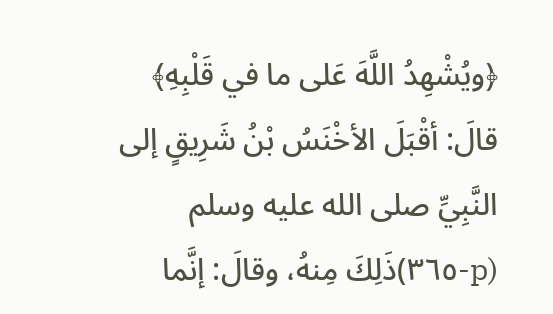﴿ويُشْهِدُ اللَّهَ عَلى ما في قَلْبِهِ﴾ قالَ: أقْبَلَ الأخْنَسُ بْنُ شَرِيقٍ إلى النَّبِيِّ صلى الله عليه وسلم (p-٣٦٥)ذَلِكَ مِنهُ، وقالَ: إنَّما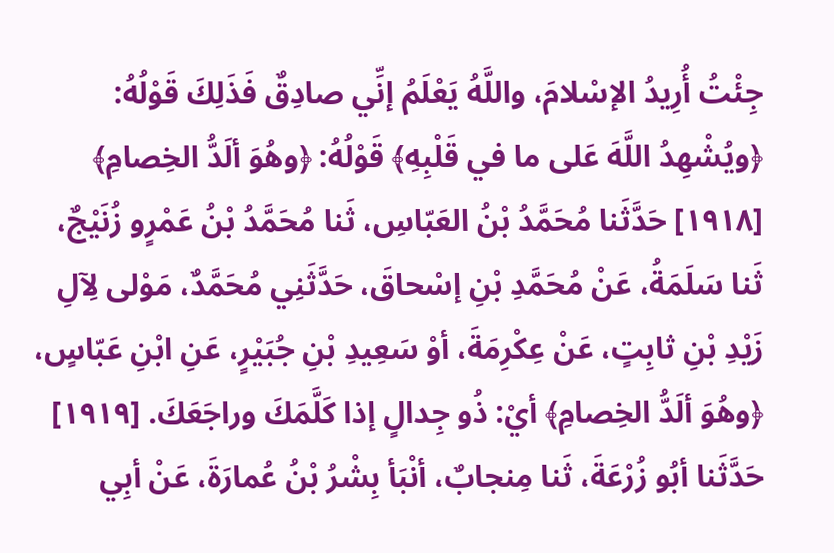جِئْتُ أُرِيدُ الإسْلامَ، واللَّهُ يَعْلَمُ إنِّي صادِقٌ فَذَلِكَ قَوْلُهُ: ﴿ويُشْهِدُ اللَّهَ عَلى ما في قَلْبِهِ﴾ قَوْلُهُ: ﴿وهُوَ ألَدُّ الخِصامِ﴾ [١٩١٨] حَدَّثَنا مُحَمَّدُ بْنُ العَبّاسِ، ثَنا مُحَمَّدُ بْنُ عَمْرٍو زُنَيْجٌ، ثَنا سَلَمَةُ، عَنْ مُحَمَّدِ بْنِ إسْحاقَ، حَدَّثَنِي مُحَمَّدٌ، مَوْلى لِآلِ زَيْدِ بْنِ ثابِتٍ، عَنْ عِكْرِمَةَ، أوْ سَعِيدِ بْنِ جُبَيْرٍ، عَنِ ابْنِ عَبّاسٍ، ﴿وهُوَ ألَدُّ الخِصامِ﴾ أيْ: ذُو جِدالٍ إذا كَلَّمَكَ وراجَعَكَ. [١٩١٩] حَدَّثَنا أبُو زُرْعَةَ، ثَنا مِنجابٌ، أنْبَأ بِشْرُ بْنُ عُمارَةَ، عَنْ أبِي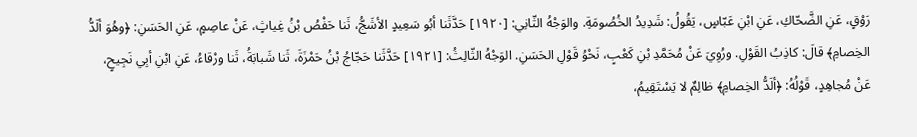رَوْقٍ، عَنِ الضَّحّاكِ، عَنِ ابْنِ عَبّاسٍ، يَقُولُ: شَدِيدُ الخُصُومَةِ. والوَجْهُ الثّانِي: [١٩٢٠] حَدَّثَنا أبُو سَعِيدٍ الأشَجُّ، ثَنا حَفْصُ بْنُ غِياثٍ، عَنْ عاصِمٍ، عَنِ الحَسَنِ: ﴿وهُوَ ألَدُّ الخِصامِ﴾ قالَ: كاذِبُ القَوْلِ. ورُوِيَ عَنْ مُحَمَّدِ بْنِ كَعْبٍ، نَحْوُ قَوْلِ الحَسَنِ. الوَجْهُ الثّالِثُ: [١٩٢١] حَدَّثَنا حَجّاجُ بْنُ حَمْزَةَ، ثَنا شَبابَةُ، ثَنا ورْقاءُ، عَنِ ابْنِ أبِي نَجِيحٍ، عَنْ مُجاهِدٍ، قَوْلُهُ: ﴿ألَدُّ الخِصامِ﴾ ظالِمٌ لا يَسْتَقِيمُ،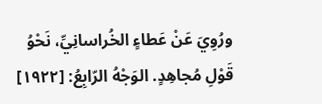ورُوِيَ عَنْ عَطاءٍ الخُراسانِيِّ، نَحْوُ قَوْلِ مُجاهِدٍ. الوَجْهُ الرّابِعُ: [١٩٢٢]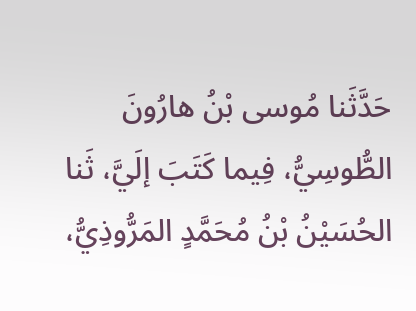حَدَّثَنا مُوسى بْنُ هارُونَ الطُّوسِيُّ، فِيما كَتَبَ إلَيَّ، ثَنا الحُسَيْنُ بْنُ مُحَمَّدٍ المَرُّوذِيُّ،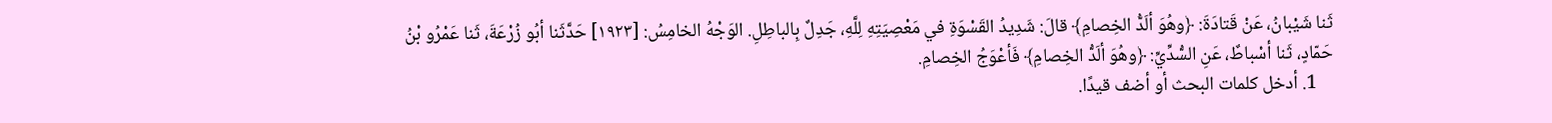ثَنا شَيْبانُ، عَنْ قَتادَةَ: ﴿وهُوَ ألَدُّ الخِصامِ﴾ قالَ: شَدِيدُ القَسْوَةِ في مَعْصِيَتِهِ لِلَّهِ، جَدِلٌ بِالباطِلِ. الوَجْهُ الخامِسُ: [١٩٢٣] حَدَّثَنا أبُو زُرْعَةَ، ثَنا عَمْرُو بْنُ حَمّادٍ، ثَنا أسْباطٌ، عَنِ السُّدِّيِّ: ﴿وهُوَ ألَدُّ الخِصامِ﴾ فَأعْوَجُ الخِصامِ.
    1. أدخل كلمات البحث أو أضف قيدًا.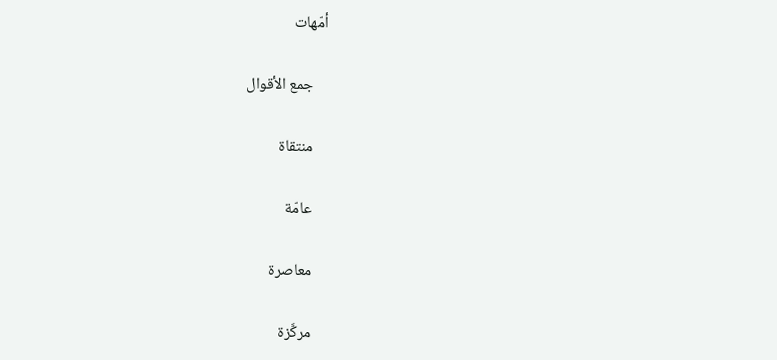أمّهات

    جمع الأقوال

    منتقاة

    عامّة

    معاصرة

    مركَّزة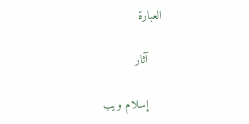العبارة

    آثار

    إسلام ويب